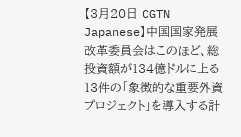【3月20日 CGTN Japanese】中国国家発展改革委員会はこのほど、総投資額が134億ドルに上る13件の「象徴的な重要外資プロジェクト」を導入する計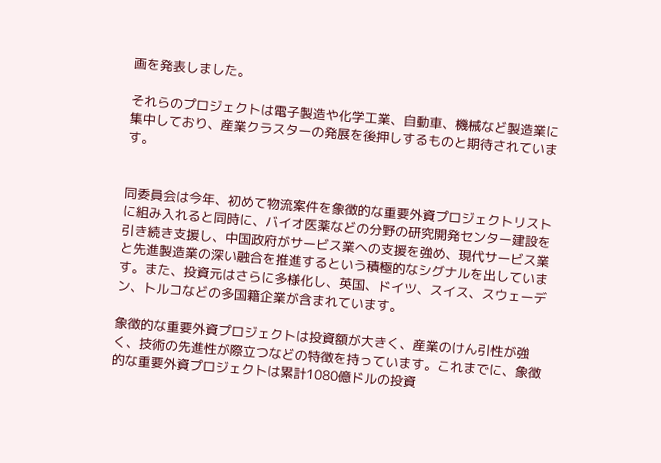画を発表しました。

それらのプロジェクトは電子製造や化学工業、自動車、機械など製造業に集中しており、産業クラスターの発展を後押しするものと期待されています。


同委員会は今年、初めて物流案件を象徴的な重要外資プロジェクトリストに組み入れると同時に、バイオ医薬などの分野の研究開発センター建設を引き続き支援し、中国政府がサービス業への支援を強め、現代サービス業と先進製造業の深い融合を推進するという積極的なシグナルを出しています。また、投資元はさらに多様化し、英国、ドイツ、スイス、スウェーデン、トルコなどの多国籍企業が含まれています。

象徴的な重要外資プロジェクトは投資額が大きく、産業のけん引性が強く、技術の先進性が際立つなどの特徴を持っています。これまでに、象徴的な重要外資プロジェクトは累計1080億ドルの投資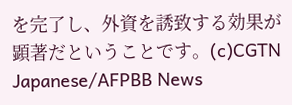を完了し、外資を誘致する効果が顕著だということです。(c)CGTN Japanese/AFPBB News